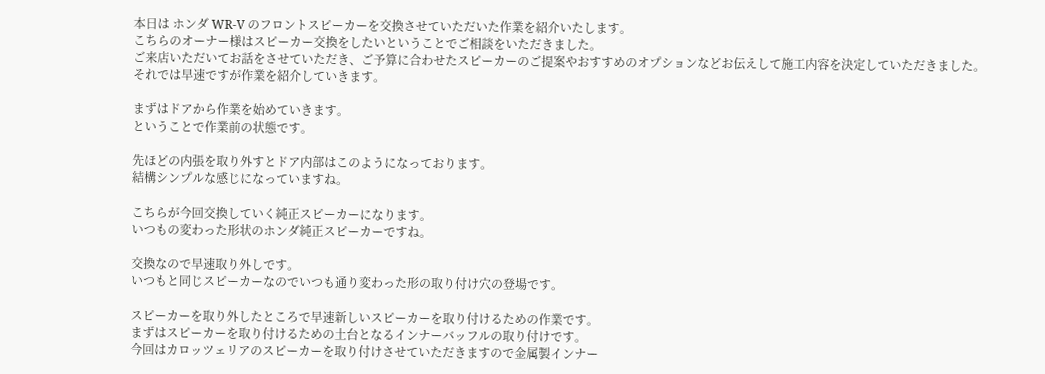本日は ホンダ WR-V のフロントスピーカーを交換させていただいた作業を紹介いたします。
こちらのオーナー様はスピーカー交換をしたいということでご相談をいただきました。
ご来店いただいてお話をさせていただき、ご予算に合わせたスピーカーのご提案やおすすめのオプションなどお伝えして施工内容を決定していただきました。
それでは早速ですが作業を紹介していきます。

まずはドアから作業を始めていきます。
ということで作業前の状態です。

先ほどの内張を取り外すとドア内部はこのようになっております。
結構シンプルな感じになっていますね。

こちらが今回交換していく純正スピーカーになります。
いつもの変わった形状のホンダ純正スピーカーですね。

交換なので早速取り外しです。
いつもと同じスピーカーなのでいつも通り変わった形の取り付け穴の登場です。

スピーカーを取り外したところで早速新しいスピーカーを取り付けるための作業です。
まずはスピーカーを取り付けるための土台となるインナーバッフルの取り付けです。
今回はカロッツェリアのスピーカーを取り付けさせていただきますので金属製インナー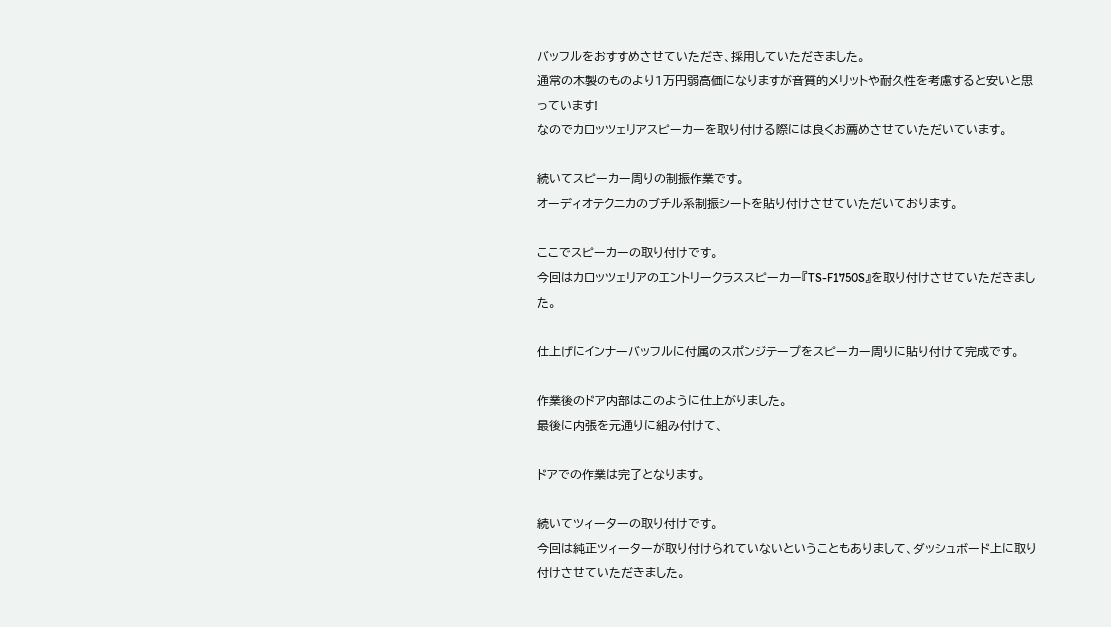バッフルをおすすめさせていただき、採用していただきました。
通常の木製のものより1万円弱高価になりますが音質的メリットや耐久性を考慮すると安いと思っています!
なのでカロッツェリアスピーカーを取り付ける際には良くお薦めさせていただいています。

続いてスピーカー周りの制振作業です。
オーディオテクニカのブチル系制振シートを貼り付けさせていただいております。

ここでスピーカーの取り付けです。
今回はカロッツェリアのエントリークラススピーカー『TS-F1750S』を取り付けさせていただきました。

仕上げにインナーバッフルに付属のスポンジテープをスピーカー周りに貼り付けて完成です。

作業後のドア内部はこのように仕上がりました。
最後に内張を元通りに組み付けて、

ドアでの作業は完了となります。

続いてツィーターの取り付けです。
今回は純正ツィーターが取り付けられていないということもありまして、ダッシュボード上に取り付けさせていただきました。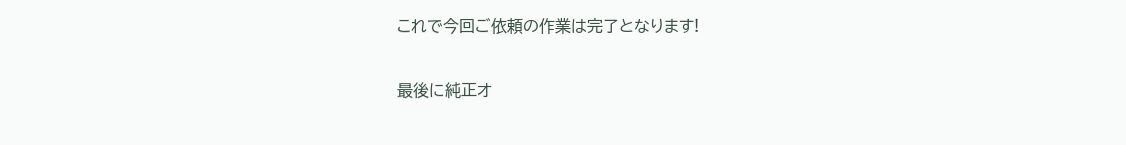これで今回ご依頼の作業は完了となります!

最後に純正オ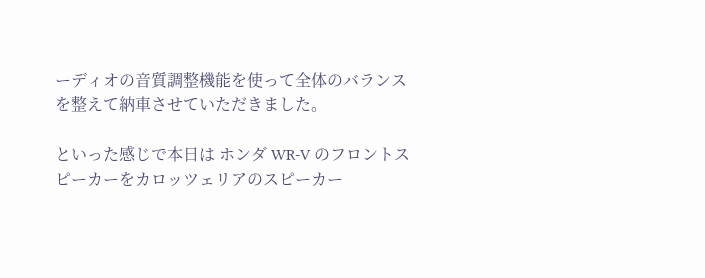ーディオの音質調整機能を使って全体のバランスを整えて納車させていただきました。

といった感じで本日は ホンダ WR-V のフロントスピーカーをカロッツェリアのスピーカー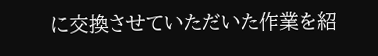に交換させていただいた作業を紹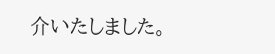介いたしました。